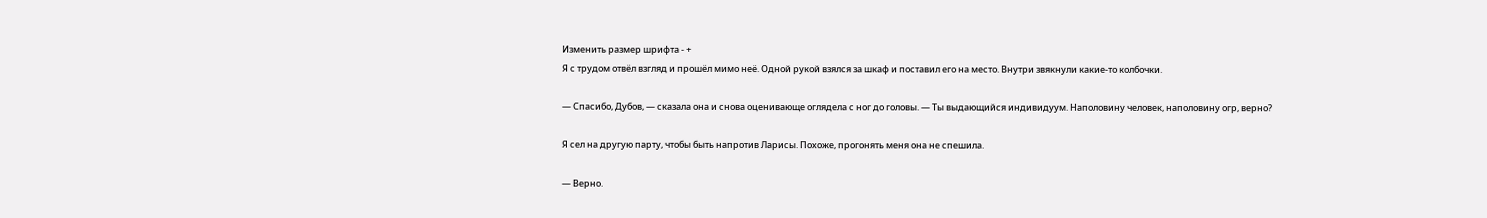Изменить размер шрифта - +
Я с трудом отвёл взгляд и прошёл мимо неё. Одной рукой взялся за шкаф и поставил его на место. Внутри звякнули какие-то колбочки.

— Спасибо, Дубов, — сказала она и снова оценивающе оглядела с ног до головы. — Ты выдающийся индивидуум. Наполовину человек, наполовину огр, верно?

Я сел на другую парту, чтобы быть напротив Ларисы. Похоже, прогонять меня она не спешила.

— Верно.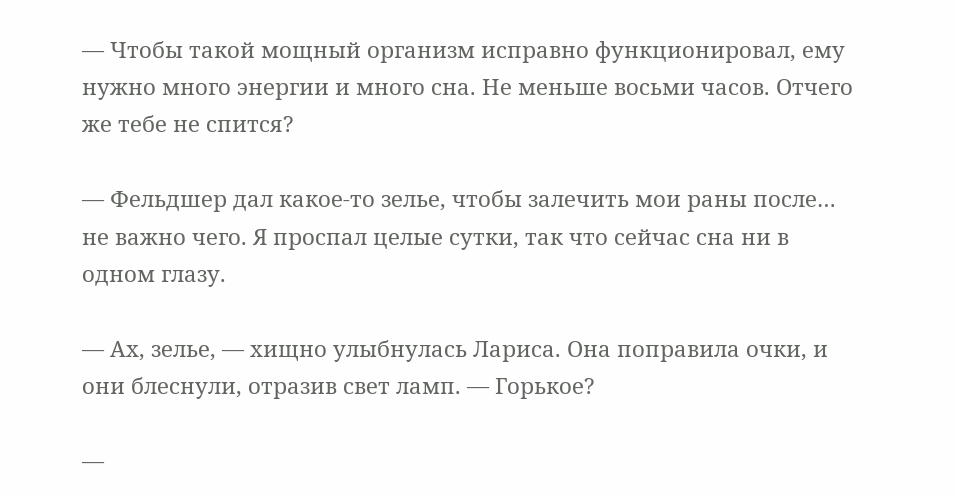— Чтобы такой мощный организм исправно функционировал, ему нужно много энергии и много сна. Не меньше восьми часов. Отчего же тебе не спится?

— Фельдшер дал какое-то зелье, чтобы залечить мои раны после… не важно чего. Я проспал целые сутки, так что сейчас сна ни в одном глазу.

— Ах, зелье, — хищно улыбнулась Лариса. Она поправила очки, и они блеснули, отразив свет ламп. — Горькое?

—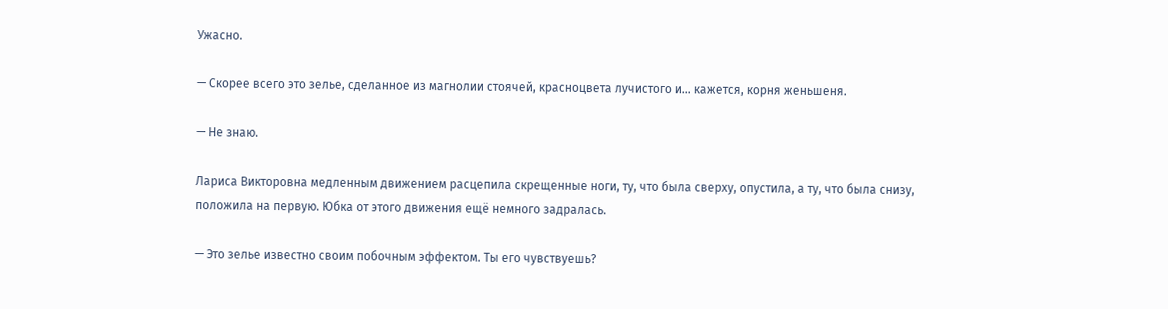Ужасно.

— Скорее всего это зелье, сделанное из магнолии стоячей, красноцвета лучистого и… кажется, корня женьшеня.

— Не знаю.

Лариса Викторовна медленным движением расцепила скрещенные ноги, ту, что была сверху, опустила, а ту, что была снизу, положила на первую. Юбка от этого движения ещё немного задралась.

— Это зелье известно своим побочным эффектом. Ты его чувствуешь?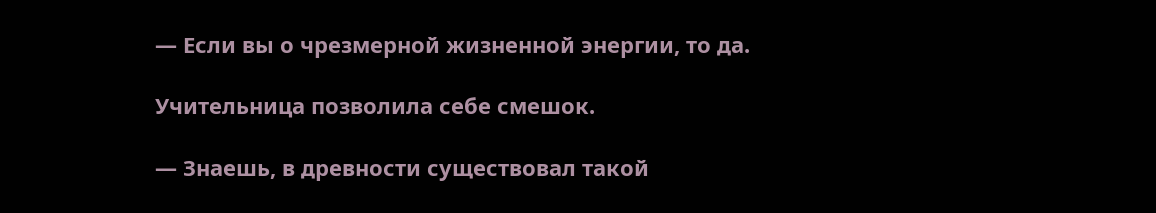— Если вы о чрезмерной жизненной энергии, то да.

Учительница позволила себе смешок.

— Знаешь, в древности существовал такой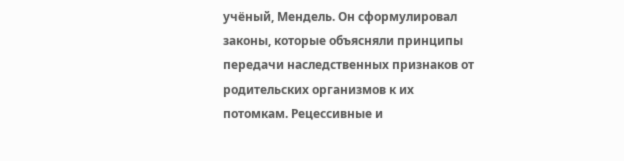учёный, Мендель. Он сформулировал законы, которые объясняли принципы передачи наследственных признаков от родительских организмов к их потомкам. Рецессивные и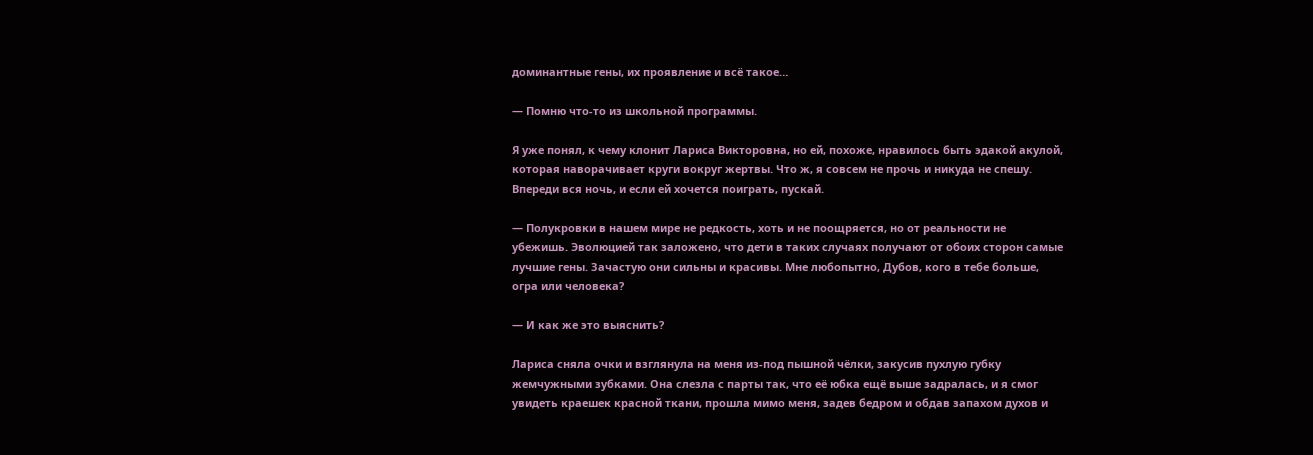доминантные гены, их проявление и всё такое…

— Помню что-то из школьной программы.

Я уже понял, к чему клонит Лариса Викторовна, но ей, похоже, нравилось быть эдакой акулой, которая наворачивает круги вокруг жертвы. Что ж, я совсем не прочь и никуда не спешу. Впереди вся ночь, и если ей хочется поиграть, пускай.

— Полукровки в нашем мире не редкость, хоть и не поощряется, но от реальности не убежишь. Эволюцией так заложено, что дети в таких случаях получают от обоих сторон самые лучшие гены. Зачастую они сильны и красивы. Мне любопытно, Дубов, кого в тебе больше, огра или человека?

— И как же это выяснить?

Лариса сняла очки и взглянула на меня из-под пышной чёлки, закусив пухлую губку жемчужными зубками. Она слезла с парты так, что её юбка ещё выше задралась, и я смог увидеть краешек красной ткани, прошла мимо меня, задев бедром и обдав запахом духов и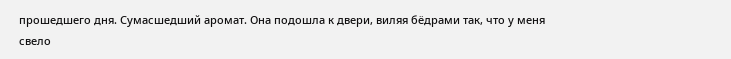прошедшего дня. Сумасшедший аромат. Она подошла к двери, виляя бёдрами так, что у меня свело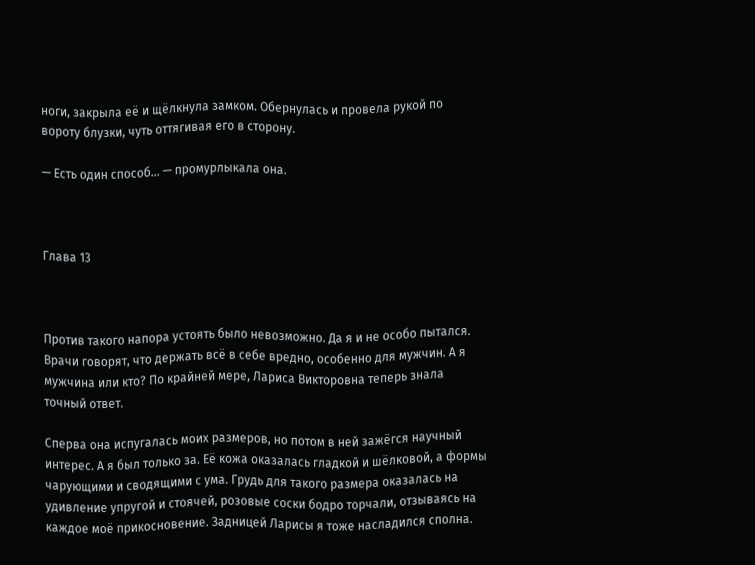ноги, закрыла её и щёлкнула замком. Обернулась и провела рукой по вороту блузки, чуть оттягивая его в сторону.

— Есть один способ… — промурлыкала она.



Глава 13



Против такого напора устоять было невозможно. Да я и не особо пытался. Врачи говорят, что держать всё в себе вредно, особенно для мужчин. А я мужчина или кто? По крайней мере, Лариса Викторовна теперь знала точный ответ.

Сперва она испугалась моих размеров, но потом в ней зажёгся научный интерес. А я был только за. Её кожа оказалась гладкой и шёлковой, а формы чарующими и сводящими с ума. Грудь для такого размера оказалась на удивление упругой и стоячей, розовые соски бодро торчали, отзываясь на каждое моё прикосновение. Задницей Ларисы я тоже насладился сполна.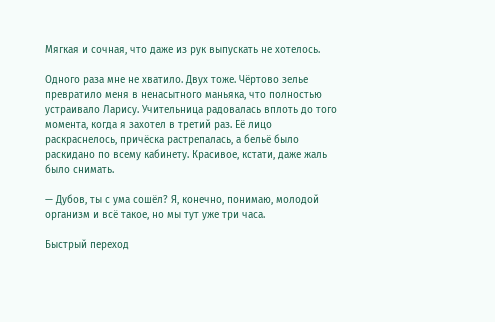Мягкая и сочная, что даже из рук выпускать не хотелось.

Одного раза мне не хватило. Двух тоже. Чёртово зелье превратило меня в ненасытного маньяка, что полностью устраивало Ларису. Учительница радовалась вплоть до того момента, когда я захотел в третий раз. Её лицо раскраснелось, причёска растрепалась, а бельё было раскидано по всему кабинету. Красивое, кстати, даже жаль было снимать.

— Дубов, ты с ума сошёл? Я, конечно, понимаю, молодой организм и всё такое, но мы тут уже три часа.

Быстрый переход